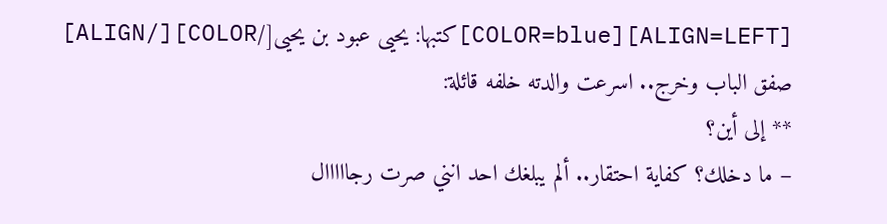[ALIGN=LEFT][COLOR=blue]كتبها: يحيى عبود بن يحيى[/COLOR][/ALIGN]
صفق الباب وخرج.. اسرعت والدته خلفه قائلة:
** إلى أين؟
– ما دخلك؟ كفاية احتقار.. ألم يبلغك احد انني صرت رجااااال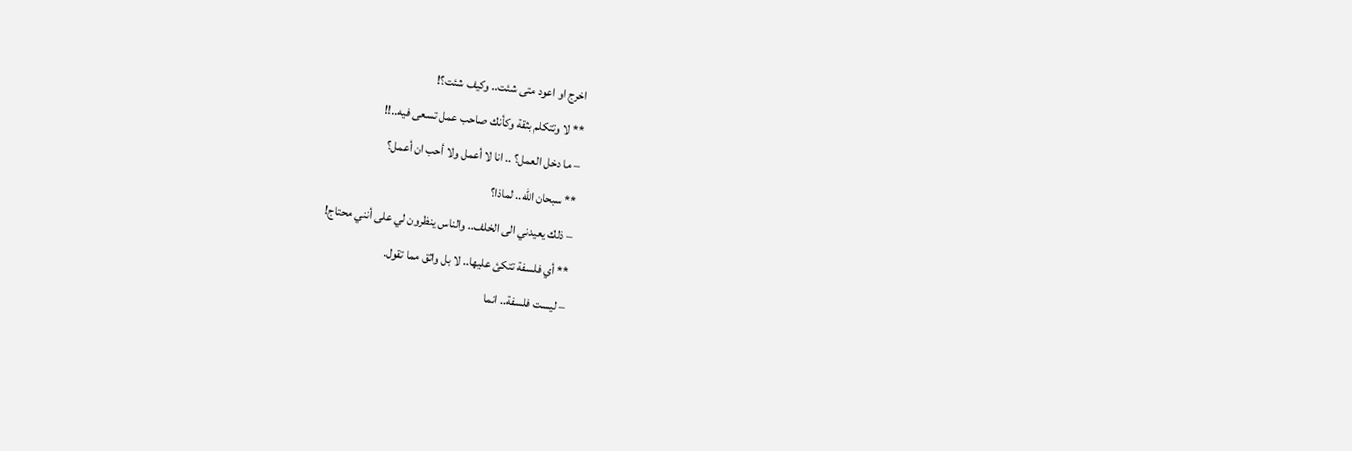اخرج او اعود متى شئت.. وكيف شئت؟!
** لا وتتكلم بثقة وكأنك صاحب عمل تسعى فيه..!!
– ما دخل العمل؟ .. انا لا أعمل ولا أحب ان أعمل؟
** سبحان الله.. لماذا؟
– ذلك يعيدني الى الخلف.. والناس ينظرون لي على أنني محتاج!
** أي فلسفة تتكئ عليها.. لا بل واثق مما تقول.
– ليست فلسفة.. انما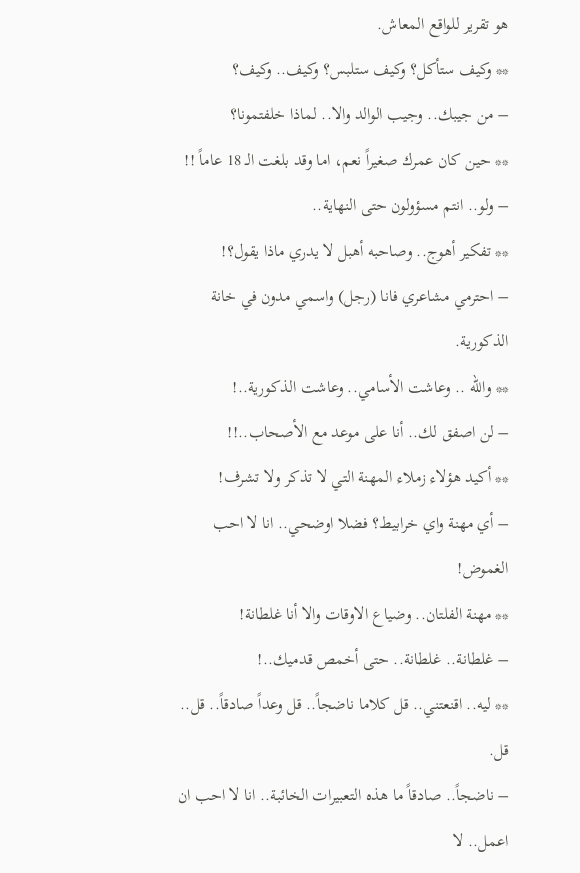هو تقرير للواقع المعاش.
** وكيف ستأكل؟ وكيف ستلبس؟ وكيف.. وكيف؟
– من جيبك.. وجيب الوالد والا.. لماذا خلفتمونا؟
** حين كان عمرك صغيراً نعم، اما وقد بلغت الـ 18 عاماً !!
– ولو.. انتم مسؤولون حتى النهاية..
** تفكير أهوج.. وصاحبه أهبل لا يدري ماذا يقول؟!
– احترمي مشاعري فانا (رجل) واسمي مدون في خانة الذكورية.
** والله .. وعاشت الأسامي.. وعاشت الذكورية..!
– لن اصفق لك.. أنا على موعد مع الأصحاب..!!
** أكيد هؤلاء زملاء المهنة التي لا تذكر ولا تشرف!
– أي مهنة واي خرابيط؟ فضلا اوضحي.. انا لا احب الغموض!
** مهنة الفلتان.. وضياع الاوقات والا أنا غلطانة!
– غلطانة.. غلطانة.. حتى أخمص قدميك..!
** ليه.. اقنعتني.. قل كلاما ناضجاً.. قل وعداً صادقاً.. قل.. قل.
– ناضجاً.. صادقاً ما هذه التعبيرات الخائبة.. انا لا احب ان اعمل.. لا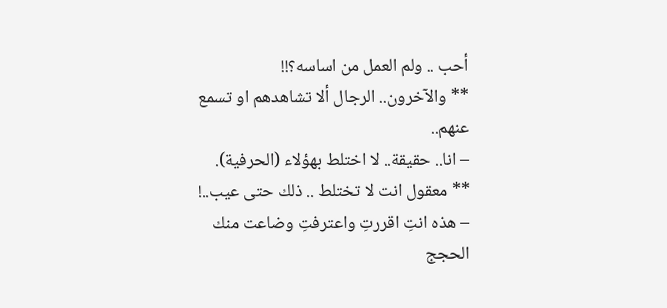أحب .. ولم العمل من اساسه؟!!
** والآخرون.. الرجال ألا تشاهدهم او تسمع عنهم..
– انا.. حقيقة.. لا اختلط بهؤلاء (الحرفية).
** معقول انت لا تختلط .. ذلك حتى عيب..!
– هذه انتِ اقررتِ واعترفتِ وضاعت منك الحجج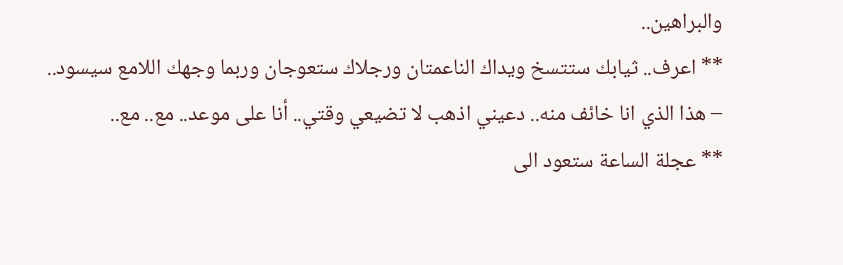والبراهين..
** اعرف.. ثيابك ستتسخ ويداك الناعمتان ورجلاك ستعوجان وربما وجهك اللامع سيسود..
– هذا الذي انا خائف منه.. دعيني اذهب لا تضيعي وقتي.. أنا على موعد.. مع.. مع..
** عجلة الساعة ستعود الى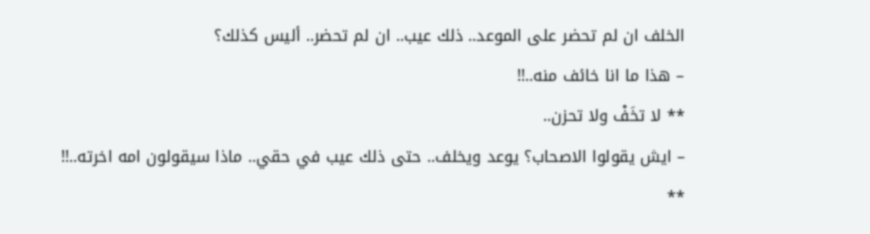الخلف ان لم تحضر على الموعد.. ذلك عيب.. ان لم تحضر.. أليس كذلك؟
– هذا ما انا خائف منه..!!
** لا تخَفْ ولا تحزن..
– ايش يقولوا الاصحاب؟ يوعد ويخلف.. حتى ذلك عيب في حقي.. ماذا سيقولون امه اخرته..!!
**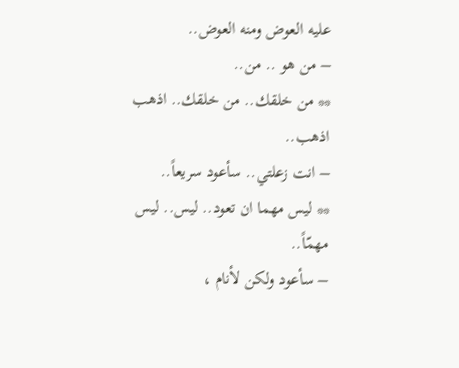عليه العوض ومنه العوض..
– من هو .. من..
** من خلقك.. من خلقك.. اذهب اذهب..
– انت زعلتي.. سأعود سريعاً..
** ليس مهما ان تعود.. ليس.. ليس مهمّاً..
– سأعود ولكن لأنام ،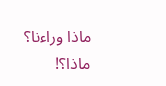ماذا وراءنا؟ ماذا؟!